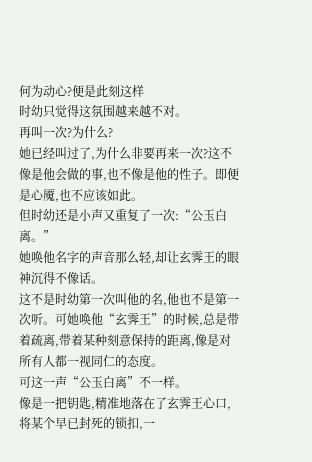何为动心?便是此刻这样
时幼只觉得这氛围越来越不对。
再叫一次?为什么?
她已经叫过了,为什么非要再来一次?这不像是他会做的事,也不像是他的性子。即便是心魇,也不应该如此。
但时幼还是小声又重复了一次:“公玉白离。”
她唤他名字的声音那么轻,却让玄霁王的眼神沉得不像话。
这不是时幼第一次叫他的名,他也不是第一次听。可她唤他“玄霁王”的时候,总是带着疏离,带着某种刻意保持的距离,像是对所有人都一视同仁的态度。
可这一声“公玉白离”不一样。
像是一把钥匙,精准地落在了玄霁王心口,将某个早已封死的锁扣,一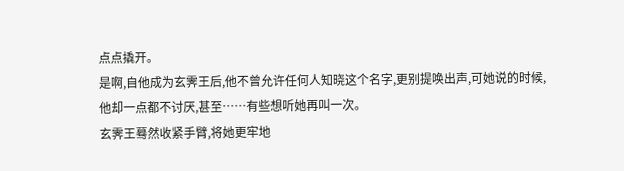点点撬开。
是啊,自他成为玄霁王后,他不曾允许任何人知晓这个名字,更别提唤出声,可她说的时候,他却一点都不讨厌,甚至……有些想听她再叫一次。
玄霁王蓦然收紧手臂,将她更牢地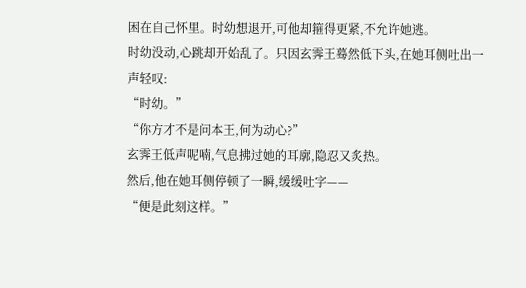困在自己怀里。时幼想退开,可他却箍得更紧,不允许她逃。
时幼没动,心跳却开始乱了。只因玄霁王蓦然低下头,在她耳侧吐出一声轻叹:
“时幼。”
“你方才不是问本王,何为动心?”
玄霁王低声呢喃,气息拂过她的耳廓,隐忍又炙热。
然后,他在她耳侧停顿了一瞬,缓缓吐字——
“便是此刻这样。”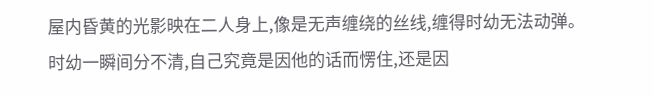屋内昏黄的光影映在二人身上,像是无声缠绕的丝线,缠得时幼无法动弹。
时幼一瞬间分不清,自己究竟是因他的话而愣住,还是因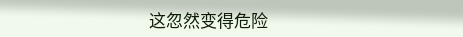这忽然变得危险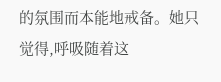的氛围而本能地戒备。她只觉得,呼吸随着这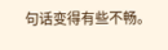句话变得有些不畅。